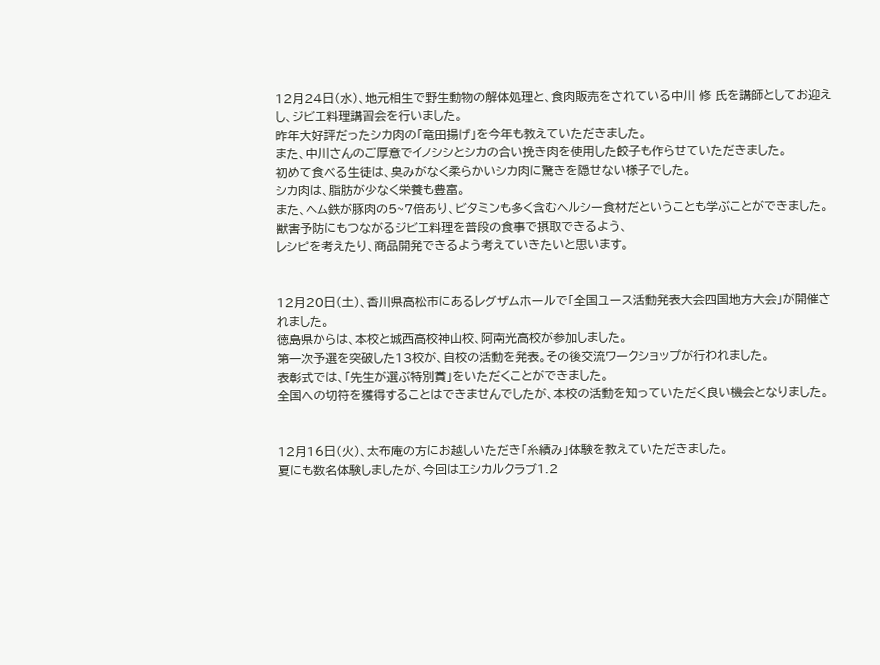12月24日(水)、地元相生で野生動物の解体処理と、食肉販売をされている中川 修 氏を講師としてお迎え
し、ジビエ料理講習会を行いました。
昨年大好評だったシカ肉の「竜田揚げ」を今年も教えていただきました。
また、中川さんのご厚意でイノシシとシカの合い挽き肉を使用した餃子も作らせていただきました。
初めて食べる生徒は、臭みがなく柔らかいシカ肉に驚きを隠せない様子でした。
シカ肉は、脂肪が少なく栄養も豊富。
また、ヘム鉄が豚肉の5~7倍あり、ビタミンも多く含むヘルシー食材だということも学ぶことができました。
獣害予防にもつながるジビエ料理を普段の食事で摂取できるよう、
レシピを考えたり、商品開発できるよう考えていきたいと思います。


12月20日(土)、香川県高松市にあるレグザムホールで「全国ユース活動発表大会四国地方大会」が開催されました。
徳島県からは、本校と城西高校神山校、阿南光高校が参加しました。
第一次予選を突破した13校が、自校の活動を発表。その後交流ワークショップが行われました。
表彰式では、「先生が選ぶ特別賞」をいただくことができました。
全国への切符を獲得することはできませんでしたが、本校の活動を知っていただく良い機会となりました。


12月16日(火)、太布庵の方にお越しいただき「糸績み」体験を教えていただきました。
夏にも数名体験しましたが、今回はエシカルクラブ1.2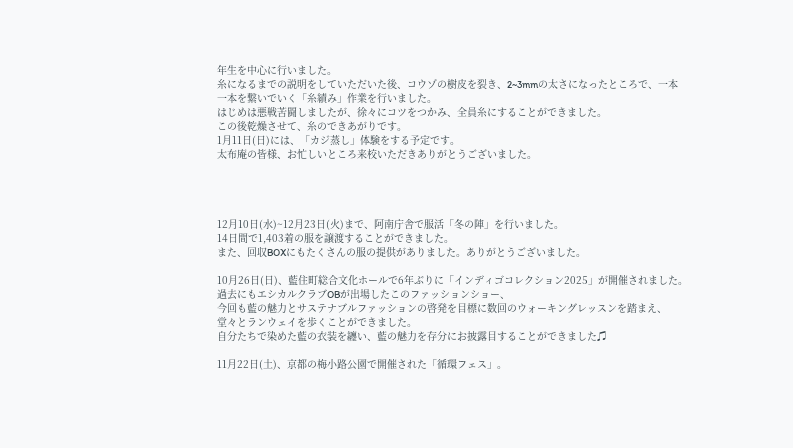年生を中心に行いました。
糸になるまでの説明をしていただいた後、コウゾの樹皮を裂き、2~3mmの太さになったところで、一本
一本を繋いでいく「糸績み」作業を行いました。
はじめは悪戦苦闘しましたが、徐々にコツをつかみ、全員糸にすることができました。
この後乾燥させて、糸のできあがりです。
1月11日(日)には、「カジ蒸し」体験をする予定です。
太布庵の皆様、お忙しいところ来校いただきありがとうございました。




12月10日(水)~12月23日(火)まで、阿南庁舎で服活「冬の陣」を行いました。
14日間で1,403着の服を譲渡することができました。
また、回収BOXにもたくさんの服の提供がありました。ありがとうございました。

10月26日(日)、藍住町総合文化ホールで6年ぶりに「インディゴコレクション2025」が開催されました。
過去にもエシカルクラブOBが出場したこのファッションショー、
今回も藍の魅力とサステナブルファッションの啓発を目標に数回のウォーキングレッスンを踏まえ、
堂々とランウェイを歩くことができました。
自分たちで染めた藍の衣装を纏い、藍の魅力を存分にお披露目することができました♫

11月22日(土)、京都の梅小路公園で開催された「循環フェス」。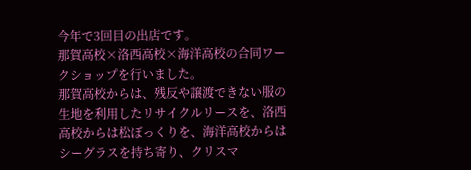今年で3回目の出店です。
那賀高校×洛西高校×海洋高校の合同ワークショップを行いました。
那賀高校からは、残反や譲渡できない服の生地を利用したリサイクルリースを、洛西高校からは松ぼっくりを、海洋高校からはシーグラスを持ち寄り、クリスマ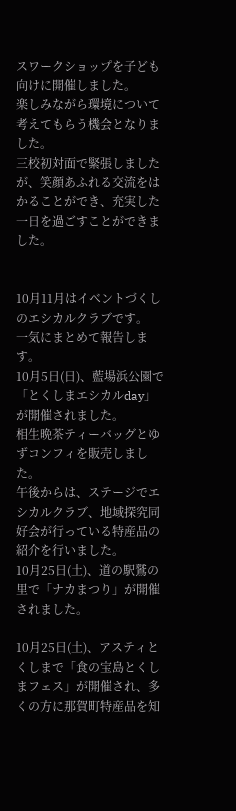スワークショップを子ども向けに開催しました。
楽しみながら環境について考えてもらう機会となりました。
三校初対面で緊張しましたが、笑顔あふれる交流をはかることができ、充実した一日を過ごすことができました。


10月11月はイベントづくしのエシカルクラブです。
一気にまとめて報告します。
10月5日(日)、藍場浜公園で「とくしまエシカルday」が開催されました。
相生晩茶ティーバッグとゆずコンフィを販売しました。
午後からは、ステージでエシカルクラブ、地域探究同好会が行っている特産品の紹介を行いました。
10月25日(土)、道の駅鷲の里で「ナカまつり」が開催されました。

10月25日(土)、アスティとくしまで「食の宝島とくしまフェス」が開催され、多くの方に那賀町特産品を知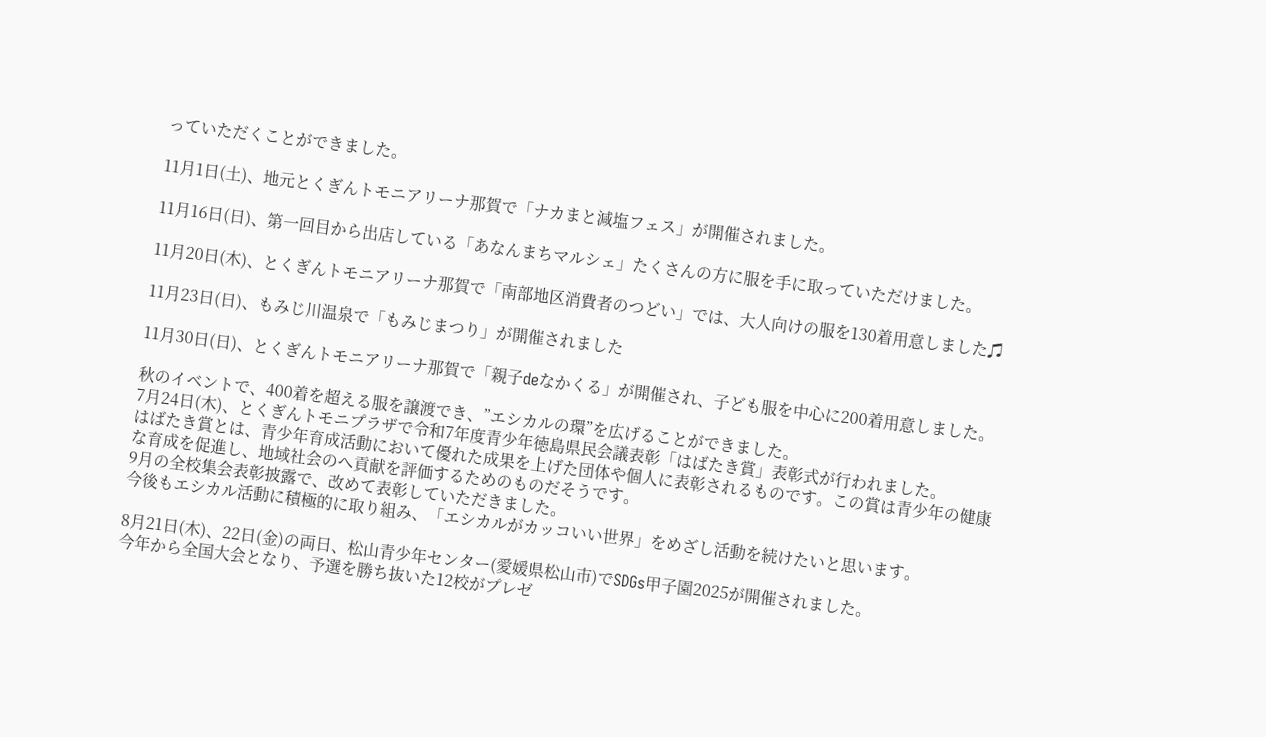っていただくことができました。

11月1日(土)、地元とくぎんトモニアリーナ那賀で「ナカまと減塩フェス」が開催されました。

11月16日(日)、第一回目から出店している「あなんまちマルシェ」たくさんの方に服を手に取っていただけました。

11月20日(木)、とくぎんトモニアリーナ那賀で「南部地区消費者のつどい」では、大人向けの服を130着用意しました♫

11月23日(日)、もみじ川温泉で「もみじまつり」が開催されました

11月30日(日)、とくぎんトモニアリーナ那賀で「親子deなかくる」が開催され、子ども服を中心に200着用意しました。

秋のイベントで、400着を超える服を譲渡でき、”エシカルの環”を広げることができました。
7月24日(木)、とくぎんトモニプラザで令和7年度青少年徳島県民会議表彰「はばたき賞」表彰式が行われました。
はばたき賞とは、青少年育成活動において優れた成果を上げた団体や個人に表彰されるものです。この賞は青少年の健康な育成を促進し、地域社会のへ貢献を評価するためのものだそうです。
9月の全校集会表彰披露で、改めて表彰していただきました。
今後もエシカル活動に積極的に取り組み、「エシカルがカッコいい世界」をめざし活動を続けたいと思います。

8月21日(木)、22日(金)の両日、松山青少年センター(愛媛県松山市)でSDGs甲子園2025が開催されました。
今年から全国大会となり、予選を勝ち抜いた12校がプレゼ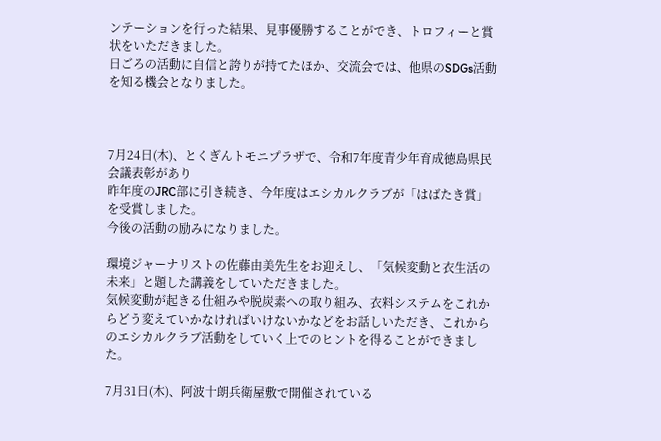ンテーションを行った結果、見事優勝することができ、トロフィーと賞状をいただきました。
日ごろの活動に自信と誇りが持てたほか、交流会では、他県のSDGs活動を知る機会となりました。



7月24日(木)、とくぎんトモニプラザで、令和7年度青少年育成徳島県民会議表彰があり
昨年度のJRC部に引き続き、今年度はエシカルクラブが「はばたき賞」を受賞しました。
今後の活動の励みになりました。

環境ジャーナリストの佐藤由美先生をお迎えし、「気候変動と衣生活の未来」と題した講義をしていただきました。
気候変動が起きる仕組みや脱炭素への取り組み、衣料システムをこれからどう変えていかなければいけないかなどをお話しいただき、これからのエシカルクラブ活動をしていく上でのヒントを得ることができました。

7月31日(木)、阿波十朗兵衛屋敷で開催されている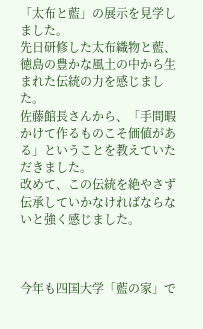「太布と藍」の展示を見学しました。
先日研修した太布織物と藍、徳島の豊かな風土の中から生まれた伝統の力を感じました。
佐藤館長さんから、「手間暇かけて作るものこそ価値がある」ということを教えていただきました。
改めて、この伝統を絶やさず伝承していかなければならないと強く感じました。



今年も四国大学「藍の家」で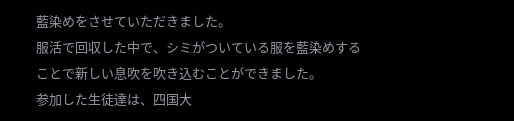藍染めをさせていただきました。
服活で回収した中で、シミがついている服を藍染めすることで新しい息吹を吹き込むことができました。
参加した生徒達は、四国大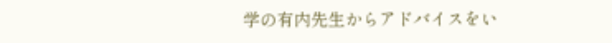学の有内先生からアドバイスをい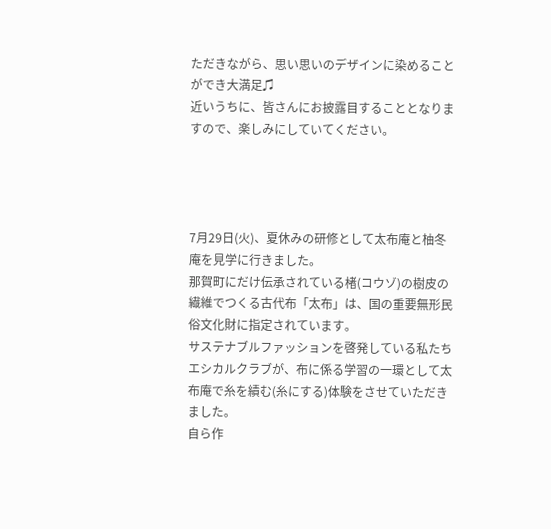ただきながら、思い思いのデザインに染めることができ大満足♫
近いうちに、皆さんにお披露目することとなりますので、楽しみにしていてください。




7月29日(火)、夏休みの研修として太布庵と柚冬庵を見学に行きました。
那賀町にだけ伝承されている楮(コウゾ)の樹皮の繊維でつくる古代布「太布」は、国の重要無形民俗文化財に指定されています。
サステナブルファッションを啓発している私たちエシカルクラブが、布に係る学習の一環として太布庵で糸を績む(糸にする)体験をさせていただきました。
自ら作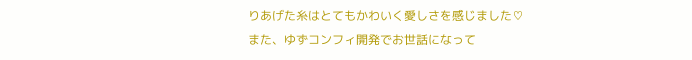りあげた糸はとてもかわいく愛しさを感じました♡
また、ゆずコンフィ開発でお世話になって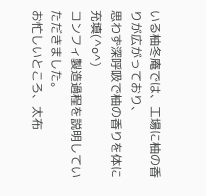いる柚冬庵では、工場に柚の香りが広がっており、
思わず深呼吸で柚の香りを体に充填(^o^)
コンフィ製造過程を説明していただきました。
お忙しいところ、太布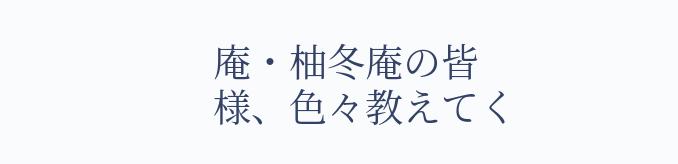庵・柚冬庵の皆様、色々教えてく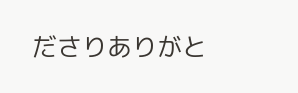ださりありがと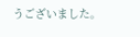うございました。